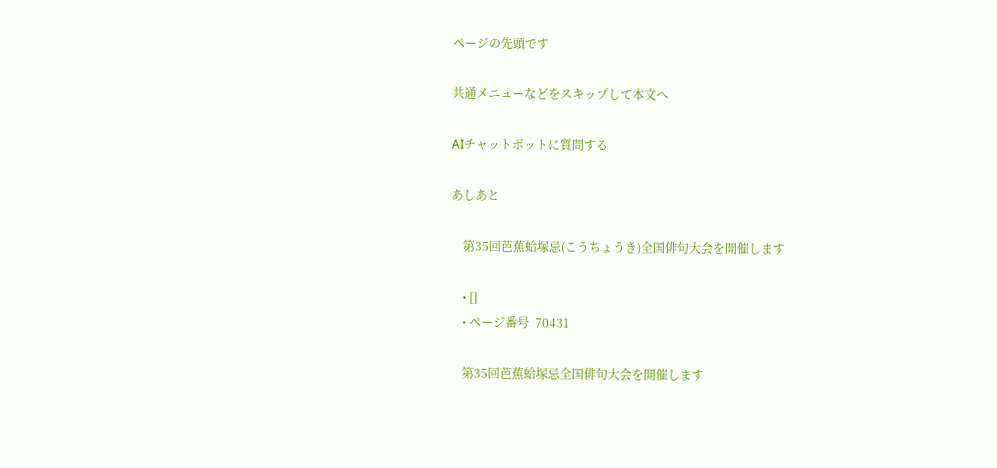ページの先頭です

共通メニューなどをスキップして本文へ

AIチャットボットに質問する

あしあと

    第35回芭蕉蛤塚忌(こうちょうき)全国俳句大会を開催します

    • []
    • ページ番号  70431

    第35回芭蕉蛤塚忌全国俳句大会を開催します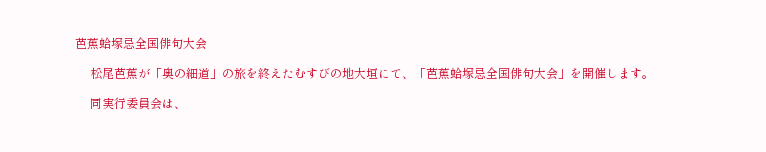芭蕉蛤塚忌全国俳句大会

     松尾芭蕉が「奥の細道」の旅を終えたむすびの地大垣にて、「芭蕉蛤塚忌全国俳句大会」を開催します。

     同実行委員会は、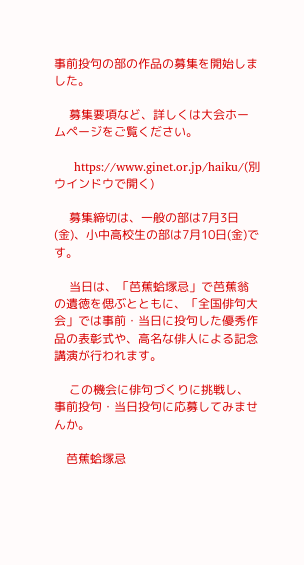事前投句の部の作品の募集を開始しました。

     募集要項など、詳しくは大会ホームページをご覧ください。

     https://www.ginet.or.jp/haiku/(別ウインドウで開く)

     募集締切は、一般の部は7月3日(金)、小中高校生の部は7月10日(金)です。

     当日は、「芭蕉蛤塚忌」で芭蕉翁の遺徳を偲ぶとともに、「全国俳句大会」では事前・当日に投句した優秀作品の表彰式や、高名な俳人による記念講演が行われます。

     この機会に俳句づくりに挑戦し、事前投句・当日投句に応募してみませんか。

    芭蕉蛤塚忌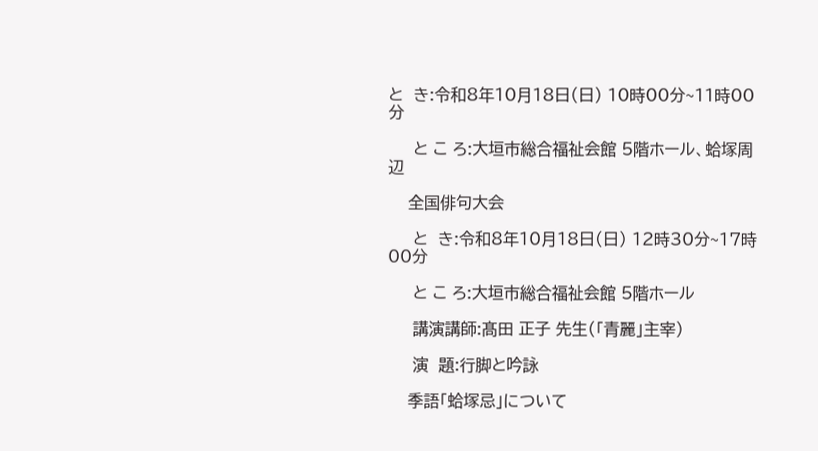と  き:令和8年10月18日(日) 10時00分~11時00分

     と こ ろ:大垣市総合福祉会館 5階ホール、蛤塚周辺

    全国俳句大会

     と  き:令和8年10月18日(日) 12時30分~17時00分

     と こ ろ:大垣市総合福祉会館 5階ホール

     講演講師:髙田 正子 先生(「青麗」主宰)

     演  題:行脚と吟詠

    季語「蛤塚忌」について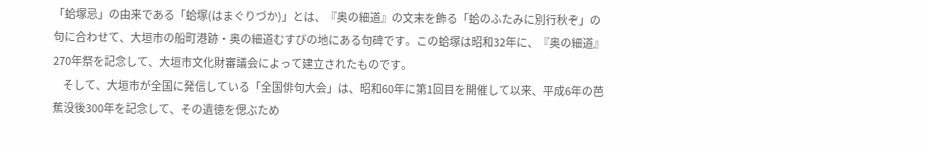「蛤塚忌」の由来である「蛤塚(はまぐりづか)」とは、『奥の細道』の文末を飾る「蛤のふたみに別行秋ぞ」の句に合わせて、大垣市の船町港跡・奥の細道むすびの地にある句碑です。この蛤塚は昭和32年に、『奥の細道』270年祭を記念して、大垣市文化財審議会によって建立されたものです。
     そして、大垣市が全国に発信している「全国俳句大会」は、昭和60年に第1回目を開催して以来、平成6年の芭蕉没後300年を記念して、その遺徳を偲ぶため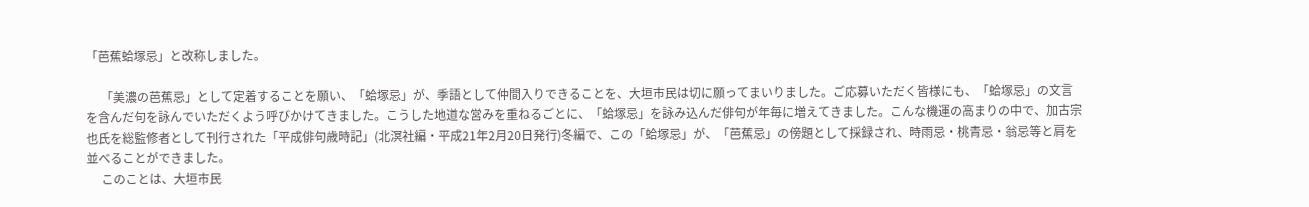「芭蕉蛤塚忌」と改称しました。

     「美濃の芭蕉忌」として定着することを願い、「蛤塚忌」が、季語として仲間入りできることを、大垣市民は切に願ってまいりました。ご応募いただく皆様にも、「蛤塚忌」の文言を含んだ句を詠んでいただくよう呼びかけてきました。こうした地道な営みを重ねるごとに、「蛤塚忌」を詠み込んだ俳句が年毎に増えてきました。こんな機運の高まりの中で、加古宗也氏を総監修者として刊行された「平成俳句歳時記」(北溟社編・平成21年2月20日発行)冬編で、この「蛤塚忌」が、「芭蕉忌」の傍題として採録され、時雨忌・桃青忌・翁忌等と肩を並べることができました。
     このことは、大垣市民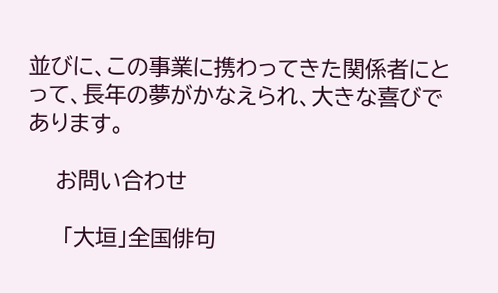並びに、この事業に携わってきた関係者にとって、長年の夢がかなえられ、大きな喜びであります。

    お問い合わせ

     「大垣」全国俳句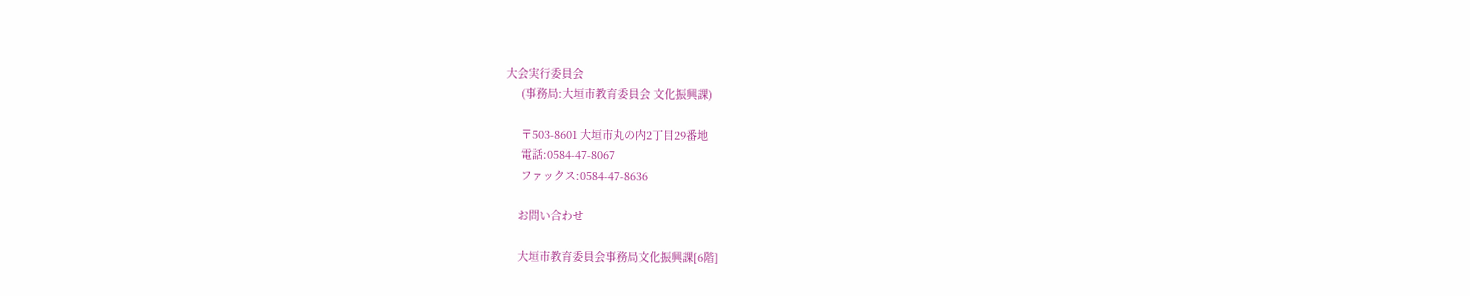大会実行委員会
     (事務局:大垣市教育委員会 文化振興課)

     〒503-8601 大垣市丸の内2丁目29番地
     電話:0584-47-8067
     ファックス:0584-47-8636

    お問い合わせ

    大垣市教育委員会事務局文化振興課[6階]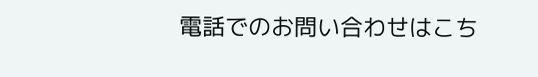電話でのお問い合わせはこち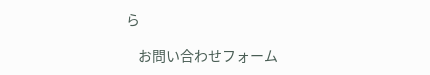ら

    お問い合わせフォーム